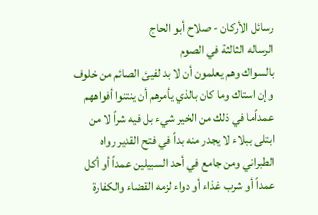رسائل الأركان - صلاح أبو الحاج
الرساله الثالثة في الصوم
بالسواك وهم يعلمون أن لا بد لفيئ الصائم من خلوف وإن استاك وما كان بالذي يأمرهم أن ينتنوا أفواههم عمداًما في ذلك من الخير شيء بل فيه شراً لا من ابتلى ببلاء لا يجدر منه بداً في فتح القدير رواه الطبراني ومن جامع في أحد السبيلين عمداً أو أكل عمداً أو شرب غذاء أو دواء لزمه القضاء والكفارة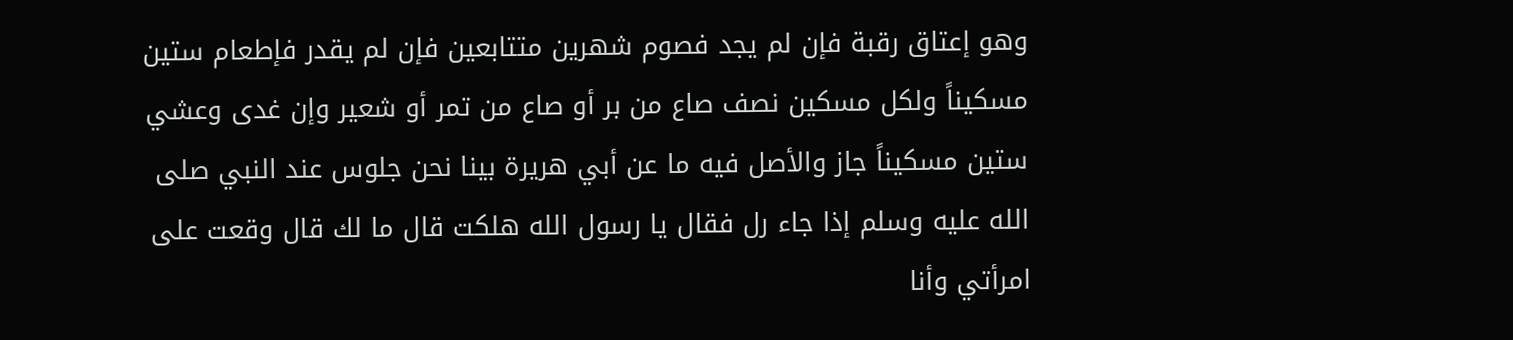وهو إعتاق رقبة فإن لم يجد فصوم شهرين متتابعين فإن لم يقدر فإطعام ستين مسكيناً ولكل مسكين نصف صاع من بر أو صاع من تمر أو شعير وإن غدى وعشي ستين مسكيناً جاز والأصل فيه ما عن أبي هريرة بينا نحن جلوس عند النبي صلى الله عليه وسلم إذا جاء رل فقال يا رسول الله هلكت قال ما لك قال وقعت على امرأتي وأنا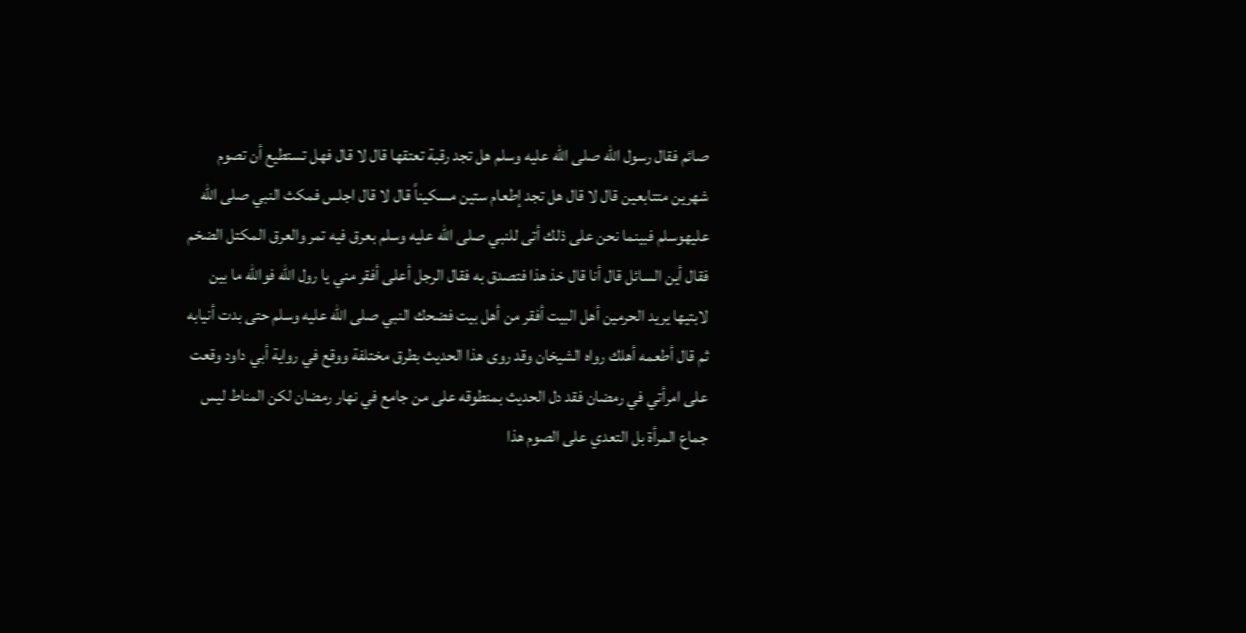صائم فقال رسول الله صلى الله عليه وسلم هل تجد رقبة تعتقها قال لا قال فهل تستطيع أن تصوم شهرين متتابعين قال لا قال هل تجد إطعام ستين مسكيناً قال لا قال اجلس فمكث النبي صلى الله عليهوسلم فبينما نحن على ذلك أتى للنبي صلى الله عليه وسلم بعرق فيه تمر والعرق المكتل الضخم فقال أين السائل قال أنا قال خذ هذا فتصدق به فقال الرجل أعلى أفقر مني يا رول الله فوالله ما بين لابتيها يريد الحرمين أهل البيت أفقر من أهل بيت فضحك النبي صلى الله عليه وسلم حتى بدت أنيابه ثم قال أطعمه أهلك رواه الشيخان وقد روى هذا الحديث بطرق مختلفة ووقع في رواية أبي داود وقعت على امرأتي في رمضان فقد دل الحديث بمنطوقه على من جامع في نهار رمضان لكن المناط ليس جماع المرأة بل التعدي على الصوم هذا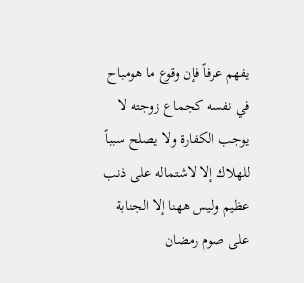يفهم عرفاً فإن وقوع ما هومباح في نفسه كجماع زوجته لا يوجب الكفارة ولا يصلح سبباً للهلاك إلا لاشتماله على ذنب عظيم وليس ههنا إلا الجنابة على صوم رمضان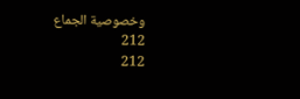وخصوصية الجماع
212
212